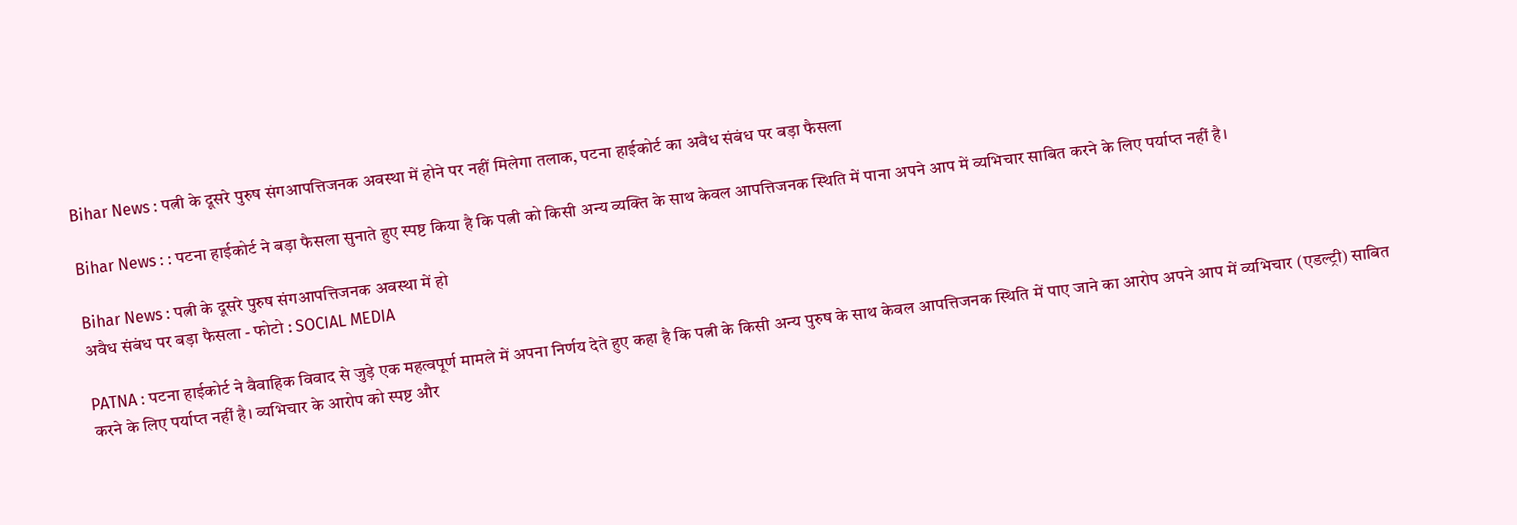Bihar News : पत्नी के दूसरे पुरुष संगआपत्तिजनक अवस्था में होने पर नहीं मिलेगा तलाक, पटना हाईकोर्ट का अवैध संबंध पर बड़ा फैसला

Bihar News : : पटना हाईकोर्ट ने बड़ा फैसला सुनाते हुए स्पष्ट किया है कि पत्नी को किसी अन्य व्यक्ति के साथ केवल आपत्तिजनक स्थिति में पाना अपने आप में व्यभिचार साबित करने के लिए पर्याप्त नहीं है।

Bihar News : पत्नी के दूसरे पुरुष संगआपत्तिजनक अवस्था में हो
अवैध संबंध पर बड़ा फैसला - फोटो : SOCIAL MEDIA

PATNA : पटना हाईकोर्ट ने वैवाहिक विवाद से जुड़े एक महत्वपूर्ण मामले में अपना निर्णय देते हुए कहा है कि पत्नी के किसी अन्य पुरुष के साथ केवल आपत्तिजनक स्थिति में पाए जाने का आरोप अपने आप में व्यभिचार (एडल्ट्री) साबित करने के लिए पर्याप्त नहीं है। व्यभिचार के आरोप को स्पष्ट और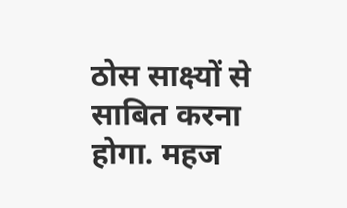ठोस साक्ष्यों से साबित करना होगा. महज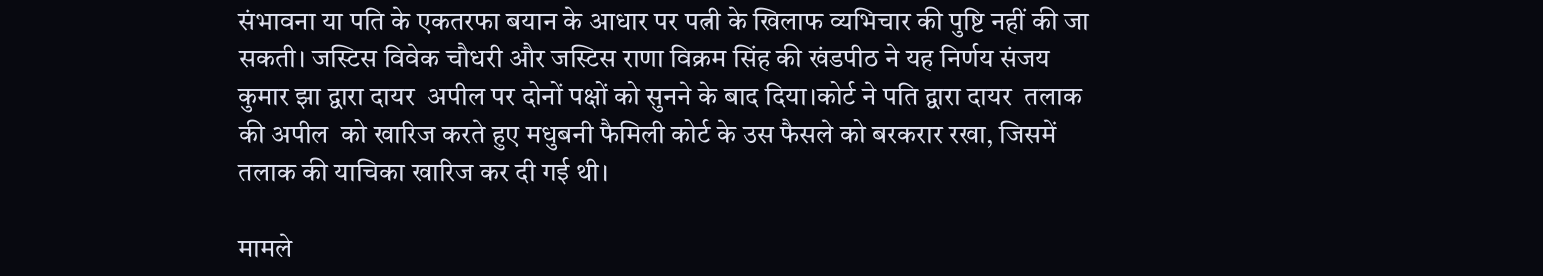संभावना या पति के एकतरफा बयान के आधार पर पत्नी के खिलाफ व्यभिचार की पुष्टि नहीं की जा सकती। जस्टिस विवेक चौधरी और जस्टिस राणा विक्रम सिंह की खंडपीठ ने यह निर्णय संजय कुमार झा द्वारा दायर  अपील पर दोनों पक्षों को सुनने के बाद दिया।कोर्ट ने पति द्वारा दायर  तलाक की अपील  को खारिज करते हुए मधुबनी फैमिली कोर्ट के उस फैसले को बरकरार रखा, जिसमें तलाक की याचिका खारिज कर दी गई थी।

मामले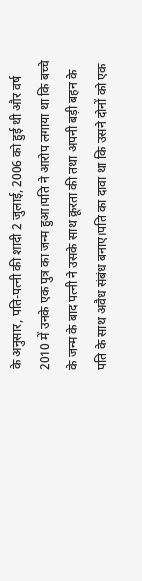के अनुसार, पति-पत्नी की शादी 2 जुलाई, 2006 को हुई थी और वर्ष 2010 में उनके एक पुत्र का जन्म हुआ।पति ने आरोप लगाया था कि बच्चे के जन्म के बाद पत्नी ने उसके साथ क्रूरता की तथा अपनी बड़ी बहन के पति के साथ अवैध संबंध बनाए।पति का दावा था कि उसने दोनों को एक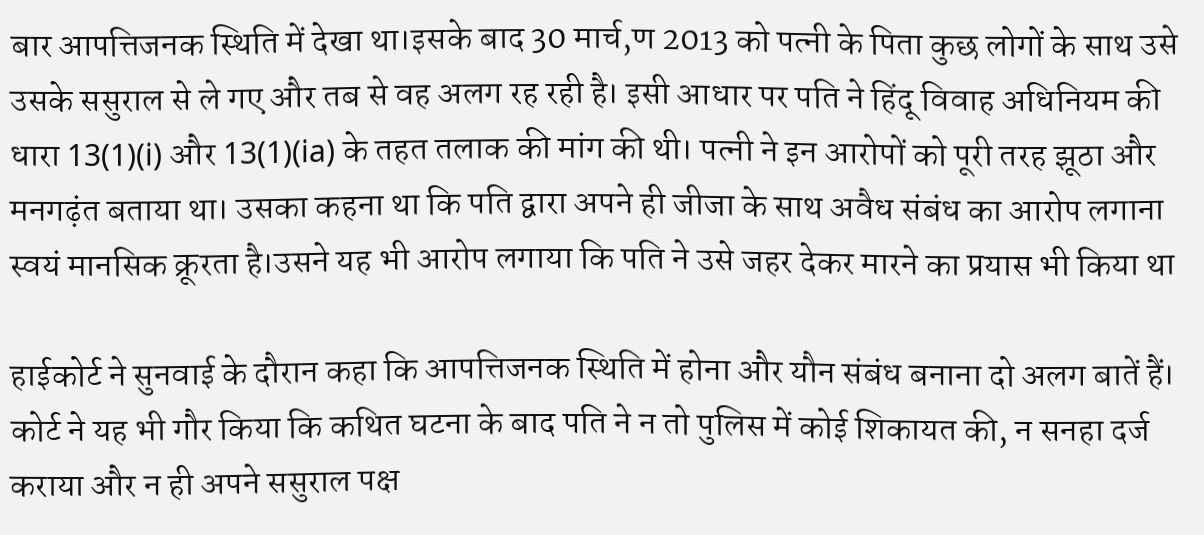बार आपत्तिजनक स्थिति में देखा था।इसके बाद 30 मार्च,ण 2013 को पत्नी के पिता कुछ लोगों के साथ उसे उसके ससुराल से ले गए और तब से वह अलग रह रही है। इसी आधार पर पति ने हिंदू विवाह अधिनियम की धारा 13(1)(i) और 13(1)(ia) के तहत तलाक की मांग की थी। पत्नी ने इन आरोपों को पूरी तरह झूठा और मनगढ़ंत बताया था। उसका कहना था कि पति द्वारा अपने ही जीजा के साथ अवैध संबंध का आरोप लगाना स्वयं मानसिक क्रूरता है।उसने यह भी आरोप लगाया कि पति ने उसे जहर देकर मारने का प्रयास भी किया था

हाईकोर्ट ने सुनवाई के दौरान कहा कि आपत्तिजनक स्थिति में होना और यौन संबंध बनाना दो अलग बातें हैं। कोर्ट ने यह भी गौर किया कि कथित घटना के बाद पति ने न तो पुलिस में कोई शिकायत की, न सनहा दर्ज कराया और न ही अपने ससुराल पक्ष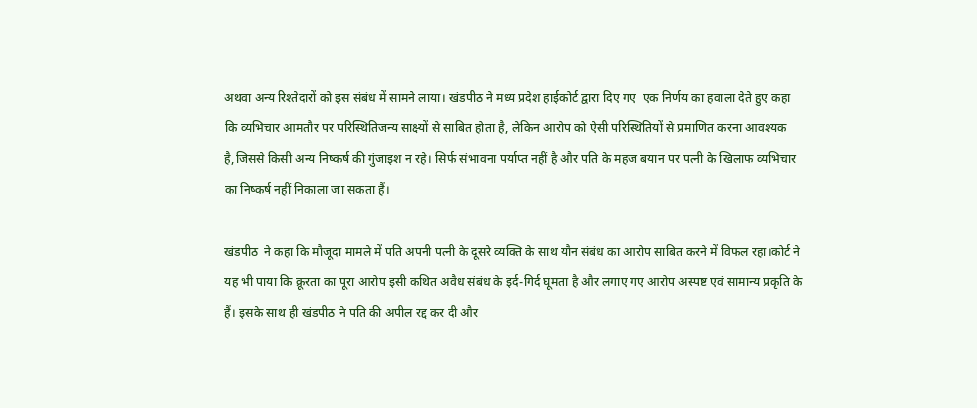अथवा अन्य रिश्तेदारों को इस संबंध में सामने लाया। खंडपीठ ने मध्य प्रदेश हाईकोर्ट द्वारा दिए गए  एक निर्णय का हवाला देते हुए कहा कि व्यभिचार आमतौर पर परिस्थितिजन्य साक्ष्यों से साबित होता है, लेकिन आरोप को ऐसी परिस्थितियों से प्रमाणित करना आवश्यक है,जिससे किसी अन्य निष्कर्ष की गुंजाइश न रहे। सिर्फ संभावना पर्याप्त नहीं है और पति के महज बयान पर पत्नी के खिलाफ व्यभिचार का निष्कर्ष नहीं निकाला जा सकता हैं।

खंडपीठ  ने कहा कि मौजूदा मामले में पति अपनी पत्नी के दूसरे व्यक्ति के साथ यौन संबंध का आरोप साबित करने में विफल रहा।कोर्ट ने यह भी पाया कि क्रूरता का पूरा आरोप इसी कथित अवैध संबंध के इर्द-गिर्द घूमता है और लगाए गए आरोप अस्पष्ट एवं सामान्य प्रकृति के हैं। इसके साथ ही खंडपीठ ने पति की अपील रद्द कर दी और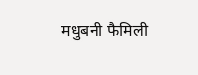मधुबनी फैमिली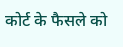कोर्ट के फैसले को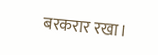बरकरार रखा।